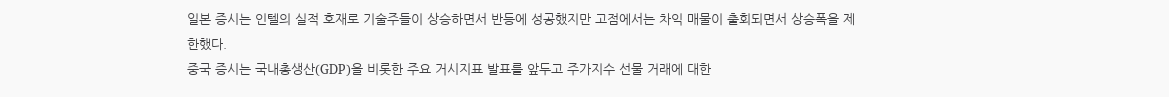일본 증시는 인텔의 실적 호재로 기술주들이 상승하면서 반등에 성공했지만 고점에서는 차익 매물이 출회되면서 상승폭을 제한했다.
중국 증시는 국내총생산(GDP)을 비롯한 주요 거시지표 발표를 앞두고 주가지수 선물 거래에 대한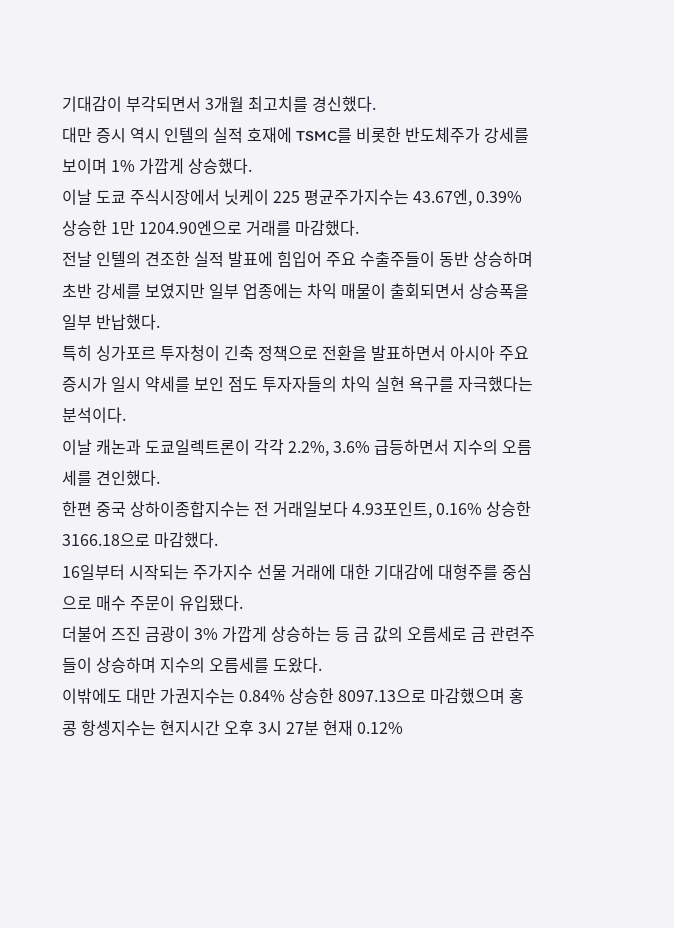기대감이 부각되면서 3개월 최고치를 경신했다.
대만 증시 역시 인텔의 실적 호재에 TSMC를 비롯한 반도체주가 강세를 보이며 1% 가깝게 상승했다.
이날 도쿄 주식시장에서 닛케이 225 평균주가지수는 43.67엔, 0.39% 상승한 1만 1204.90엔으로 거래를 마감했다.
전날 인텔의 견조한 실적 발표에 힘입어 주요 수출주들이 동반 상승하며 초반 강세를 보였지만 일부 업종에는 차익 매물이 출회되면서 상승폭을 일부 반납했다.
특히 싱가포르 투자청이 긴축 정책으로 전환을 발표하면서 아시아 주요 증시가 일시 약세를 보인 점도 투자자들의 차익 실현 욕구를 자극했다는 분석이다.
이날 캐논과 도쿄일렉트론이 각각 2.2%, 3.6% 급등하면서 지수의 오름세를 견인했다.
한편 중국 상하이종합지수는 전 거래일보다 4.93포인트, 0.16% 상승한 3166.18으로 마감했다.
16일부터 시작되는 주가지수 선물 거래에 대한 기대감에 대형주를 중심으로 매수 주문이 유입됐다.
더불어 즈진 금광이 3% 가깝게 상승하는 등 금 값의 오름세로 금 관련주들이 상승하며 지수의 오름세를 도왔다.
이밖에도 대만 가권지수는 0.84% 상승한 8097.13으로 마감했으며 홍콩 항셍지수는 현지시간 오후 3시 27분 현재 0.12%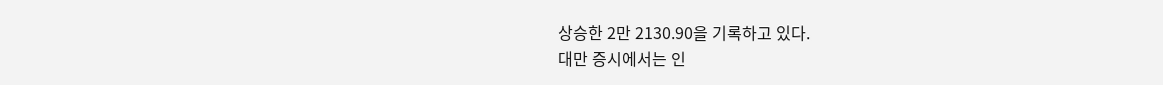상승한 2만 2130.90을 기록하고 있다.
대만 증시에서는 인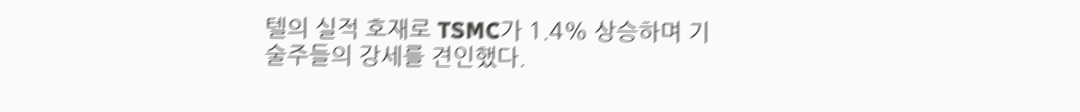텔의 실적 호재로 TSMC가 1.4% 상승하며 기술주들의 강세를 견인했다.